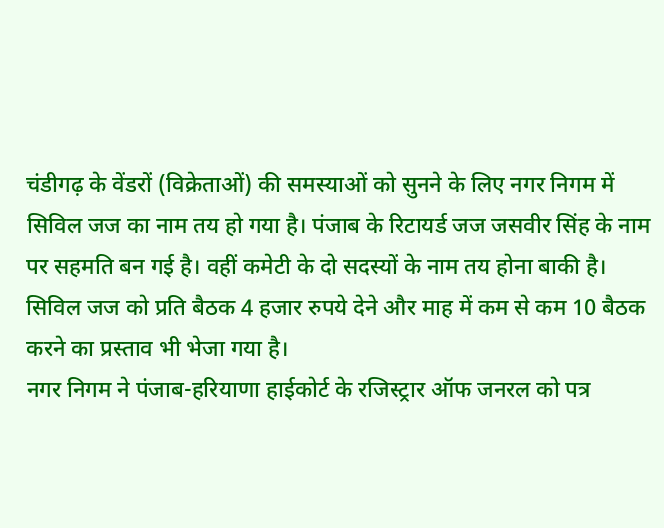चंडीगढ़ के वेंडरों (विक्रेताओं) की समस्याओं को सुनने के लिए नगर निगम में सिविल जज का नाम तय हो गया है। पंजाब के रिटायर्ड जज जसवीर सिंह के नाम पर सहमति बन गई है। वहीं कमेटी के दो सदस्यों के नाम तय होना बाकी है। सिविल जज को प्रति बैठक 4 हजार रुपये देने और माह में कम से कम 10 बैठक करने का प्रस्ताव भी भेजा गया है।
नगर निगम ने पंजाब-हरियाणा हाईकोर्ट के रजिस्ट्रार ऑफ जनरल को पत्र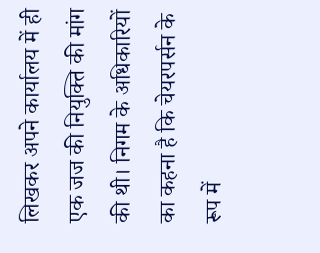लिखकर अपने कार्यालय में ही एक जज की नियुक्ति की मांग की थी। निगम के अधिकारियों का कहना है कि चेयरपर्सन के रूप में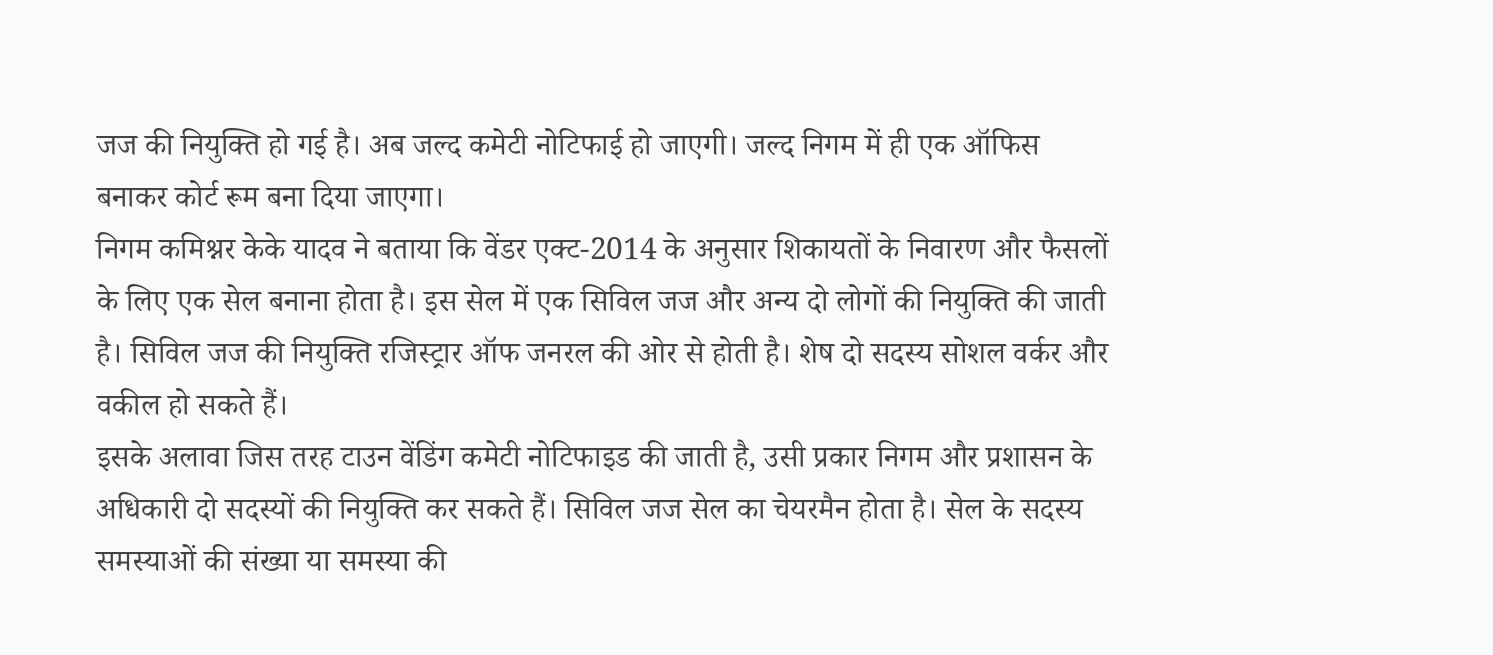जज की नियुक्ति हो गई है। अब जल्द कमेटी नोटिफाई हो जाएगी। जल्द निगम में ही एक ऑफिस बनाकर कोर्ट रूम बना दिया जाएगा।
निगम कमिश्नर केके यादव ने बताया कि वेंडर एक्ट-2014 के अनुसार शिकायतों के निवारण और फैसलों के लिए एक सेल बनाना होता है। इस सेल में एक सिविल जज और अन्य दो लोगों की नियुक्ति की जाती है। सिविल जज की नियुक्ति रजिस्ट्रार ऑफ जनरल की ओर से होती है। शेष दो सदस्य सोशल वर्कर और वकील हो सकते हैं।
इसके अलावा जिस तरह टाउन वेंडिंग कमेटी नोटिफाइड की जाती है, उसी प्रकार निगम और प्रशासन के अधिकारी दो सदस्यों की नियुक्ति कर सकते हैं। सिविल जज सेल का चेयरमैन होता है। सेल के सदस्य समस्याओं की संख्या या समस्या की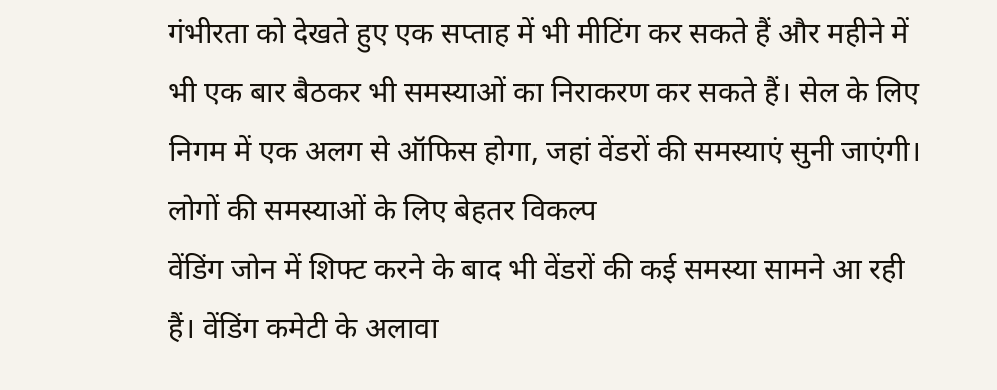गंभीरता को देखते हुए एक सप्ताह में भी मीटिंग कर सकते हैं और महीने में भी एक बार बैठकर भी समस्याओं का निराकरण कर सकते हैं। सेल के लिए निगम में एक अलग से ऑफिस होगा, जहां वेंडरों की समस्याएं सुनी जाएंगी।
लोगों की समस्याओं के लिए बेहतर विकल्प
वेंडिंग जोन में शिफ्ट करने के बाद भी वेंडरों की कई समस्या सामने आ रही हैं। वेंडिंग कमेटी के अलावा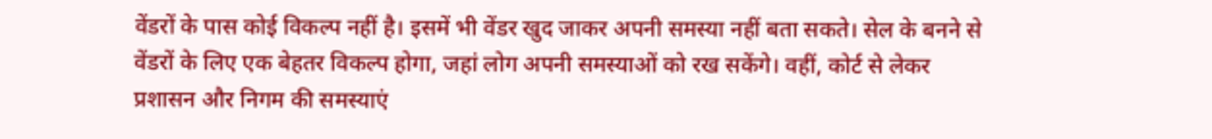वेंडरों के पास कोई विकल्प नहीं है। इसमें भी वेंडर खुद जाकर अपनी समस्या नहीं बता सकते। सेल के बनने से वेंडरों के लिए एक बेहतर विकल्प होगा, जहां लोग अपनी समस्याओं को रख सकेंगे। वहीं, कोर्ट से लेकर प्रशासन और निगम की समस्याएं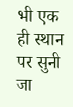भी एक ही स्थान पर सुनी जा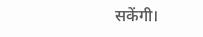सकेंगी।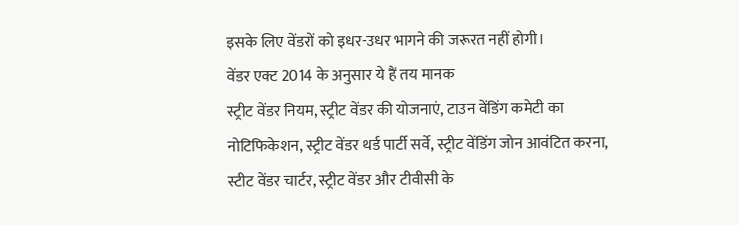इसके लिए वेंडरों को इधर-उधर भागने की जरूरत नहीं होगी।
वेंडर एक्ट 2014 के अनुसार ये हैं तय मानक
स्ट्रीट वेंडर नियम, स्ट्रीट वेंडर की योजनाएं, टाउन वेंडिंग कमेटी का नोटिफिकेशन, स्ट्रीट वेंडर थर्ड पार्टी सर्वे, स्ट्रीट वेंडिंग जोन आवंटित करना, स्टीट वेंडर चार्टर, स्ट्रीट वेंडर और टीवीसी के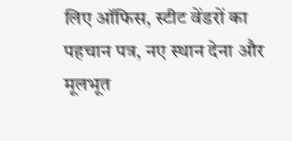लिए ऑफिस, स्टीट वेंडरों का पहचान पत्र, नए स्थान देना और मूलभूत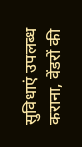सुविधाएं उपलब्ध कराना, वेंडरों की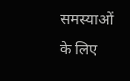समस्याओं के लिए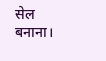सेल बनाना।